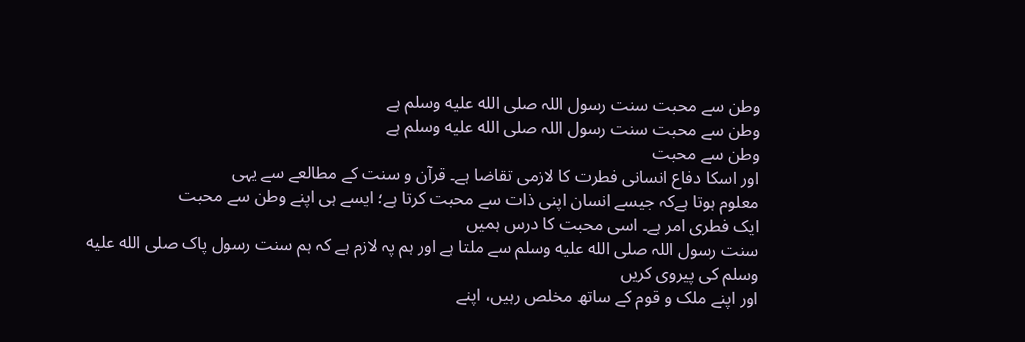وطن سے محبت سنت رسول اللہ صلى الله عليه وسلم ہے
وطن سے محبت سنت رسول اللہ صلى الله عليه وسلم ہے
وطن سے محبت
اور اسکا دفاع انسانی فطرت کا لازمی تقاضا ہے۔ قرآن و سنت کے مطالعے سے یہی
معلوم ہوتا ہےکہ جیسے انسان اپنی ذات سے محبت کرتا ہے؛ ایسے ہی اپنے وطن سے محبت
ایک فطری امر ہے۔ اسی محبت کا درس ہمیں
سنت رسول اللہ صلى الله عليه وسلم سے ملتا ہے اور ہم پہ لازم ہے کہ ہم سنت رسول پاک صلى الله عليه وسلم کی پیروی کریں
اور اپنے ملک و قوم کے ساتھ مخلص رہیں، اپنے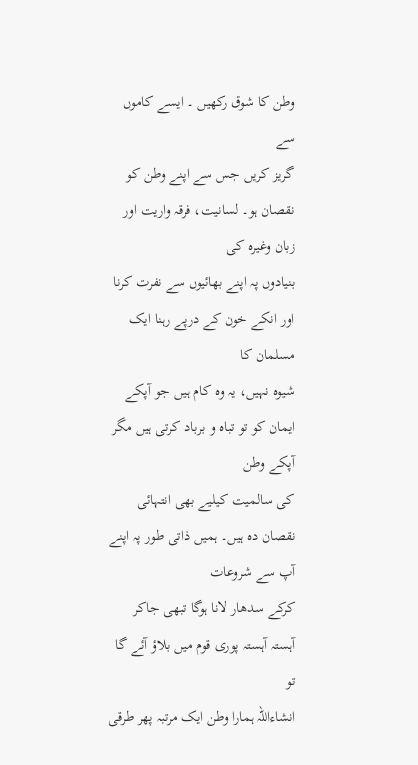وطن کا شوق رکھیں ۔ ایسے کاموں سے
گریز کریں جس سے اپنے وطن کو نقصان ہو۔ لسانیت، فرقہ واریت اور زبان وغیرہ کی
بنیادوں پہ اپنے بھائیوں سے نفرت کرنا اور انکے خون کے درپے رہنا ایک مسلمان کا
شیوہ نہیں، یہ وہ کام ہیں جو آپکے ایمان کو تو تباہ و برباد کرتی ہیں مگر آپکے وطن
کی سالمیت کیلیے بھی انتہائی نقصان دہ ہیں۔ ہمیں ذاتی طور پہ اپنے آپ سے شروعات
کرکے سدھار لانا ہوگا تبھی جاکر آہستہ آہستہ پوری قوم میں بلاؤ آئے گا تو
انشاءاللہ ہمارا وطن ایک مرتبہ پھر طرقی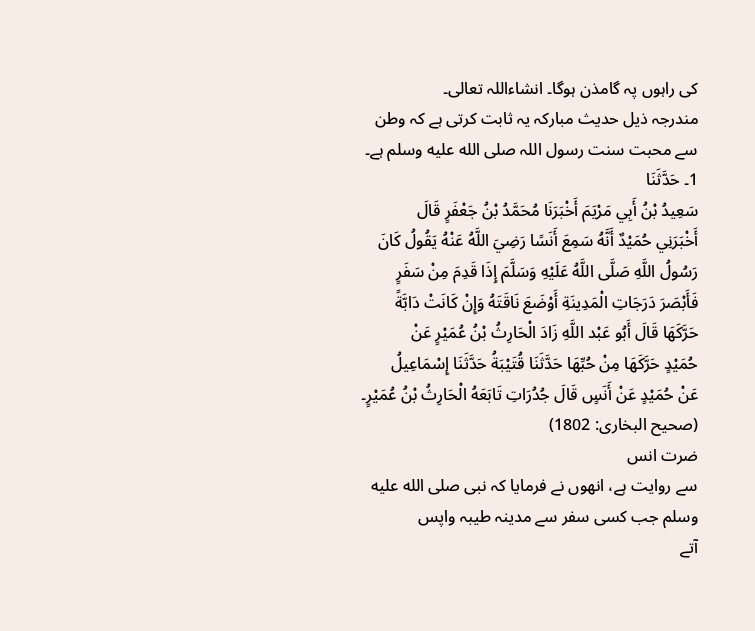کی راہوں پہ گامذن ہوگا۔ انشاءاللہ تعالی۔
مندرجہ ذیل حدیث مبارکہ یہ ثابت کرتی ہے کہ وطن سے محبت سنت رسول اللہ صلى الله عليه وسلم ہے۔
1۔ حَدَّثَنَا
سَعِيدُ بْنُ أَبِي مَرْيَمَ أَخْبَرَنَا مُحَمَّدُ بْنُ جَعْفَرٍ قَالَ
أَخْبَرَنِي حُمَيْدٌ أَنَّهُ سَمِعَ أَنَسًا رَضِيَ اللَّهُ عَنْهُ يَقُولُ كَانَ
رَسُولُ اللَّهِ صَلَّى اللَّهُ عَلَيْهِ وَسَلَّمَ إِذَا قَدِمَ مِنْ سَفَرٍ
فَأَبْصَرَ دَرَجَاتِ الْمَدِينَةِ أَوْضَعَ نَاقَتَهُ وَإِنْ كَانَتْ دَابَّةً
حَرَّكَهَا قَالَ أَبُو عَبْد اللَّهِ زَادَ الْحَارِثُ بْنُ عُمَيْرٍ عَنْ
حُمَيْدٍ حَرَّكَهَا مِنْ حُبِّهَا حَدَّثَنَا قُتَيْبَةُ حَدَّثَنَا إِسْمَاعِيلُ
عَنْ حُمَيْدٍ عَنْ أَنَسٍ قَالَ جُدُرَاتِ تَابَعَهُ الْحَارِثُ بْنُ عُمَيْرٍ۔ (صحیح البخاری: 1802)
ضرت انس
سے روایت ہے، انھوں نے فرمایا کہ نبی صلى الله عليه وسلم جب کسی سفر سے مدینہ طیبہ واپس
آتے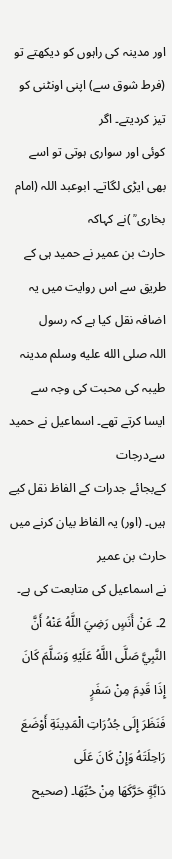اور مدینہ کی راہوں کو دیکھتے تو (فرط شوق سے) اپنی اونٹنی کو تیز کردیتے۔ اگر
کوئی اور سواری ہوتی تو اسے بھی ایڑی لگاتے۔ ابوعبد اللہ (امام بخاری ؒ )نے کہاکہ
حارث بن عمیر نے حمید ہی کے طریق سے اس روایت میں یہ اضافہ نقل کیا ہے کہ رسول
اللہ صلى الله عليه وسلم مدینہ طیبہ کی محبت کی وجہ سے ایسا کرتے تھے۔ اسماعیل نے حمید سےدرجات
كےبجائے جدرات کے الفاظ نقل کیے ہیں۔ (اور) یہ الفاظ بیان کرنے میں حارث بن عمیر
نے اسماعیل کی متابعت کی ہے۔
2۔ عَنْ أَنَسٍ رَضِيَ اللَّهُ عَنْهُ أَنَّ
النَّبِيَّ صَلَّى اللَّهُ عَلَيْهِ وَسَلَّمَ كَانَ إِذَا قَدِمَ مِنْ سَفَرٍ
فَنَظَرَ إِلَى جُدُرَاتِ الْمَدِينَةِ أَوْضَعَ رَاحِلَتَهُ وَإِنْ كَانَ عَلَى
دَابَّةٍ حَرَّكَهَا مِنْ حُبِّهَا۔ (صحیح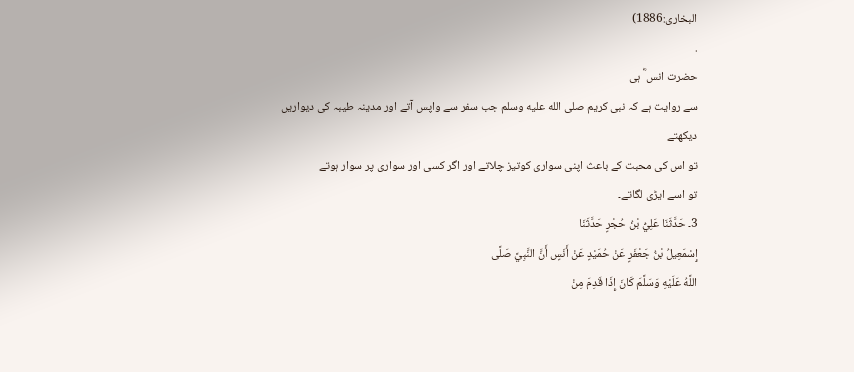البخاری:1886)
.
حضرت انس ؓ ہی
سے روایت ہے کہ نبی کریم صلى الله عليه وسلم جب سفر سے واپس آتے اور مدینہ طیبہ کی دیواریں دیکھتے
تو اس کی محبت کے باعث اپنی سواری کوتیز چلاتے اور اگر کسی اور سواری پر سوار ہوتے
تو اسے ایڑی لگاتے۔
3۔ حَدَّثَنَا عَلِيُّ بْنُ حُجْرٍ حَدَّثَنَا
إِسْمَعِيلُ بْنُ جَعْفَرٍ عَنْ حُمَيْدٍ عَنْ أَنَسٍ أَنَّ النَّبِيَّ صَلَّى
اللَّهُ عَلَيْهِ وَسَلَّمَ كَانَ إِذَا قَدِمَ مِنْ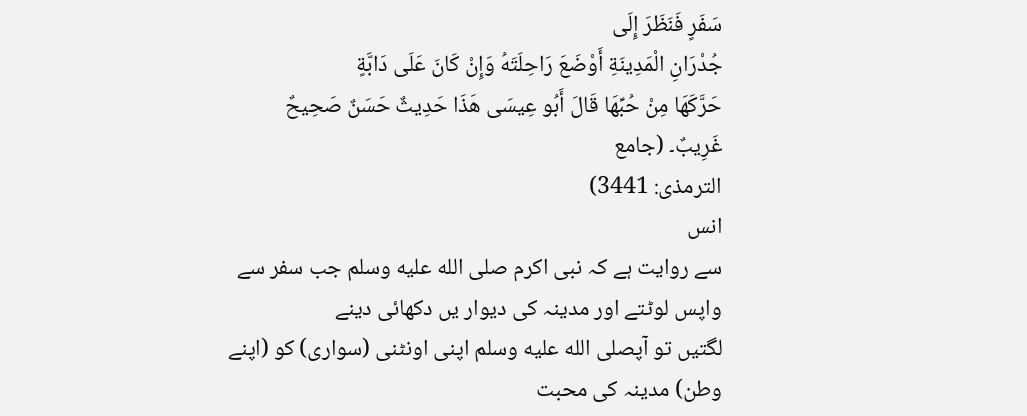سَفَرٍ فَنَظَرَ إِلَى
جُدْرَانِ الْمَدِينَةِ أَوْضَعَ رَاحِلَتَهُ وَإِنْ كَانَ عَلَى دَابَّةٍ
حَرَّكَهَا مِنْ حُبِّهَا قَالَ أَبُو عِيسَى هَذَا حَدِيثٌ حَسَنٌ صَحِيحٌ
غَرِيبٌ۔ (جامع
الترمذی: 3441)
انس
سے روایت ہے کہ نبی اکرم صلى الله عليه وسلم جب سفر سے واپس لوٹتے اور مدینہ کی دیوار یں دکھائی دینے
لگتیں تو آپصلى الله عليه وسلم اپنی اونٹنی (سواری) کو (اپنے وطن) مدینہ کی محبت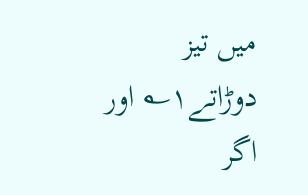میں تیز دوڑاتے۱؎ اور اگر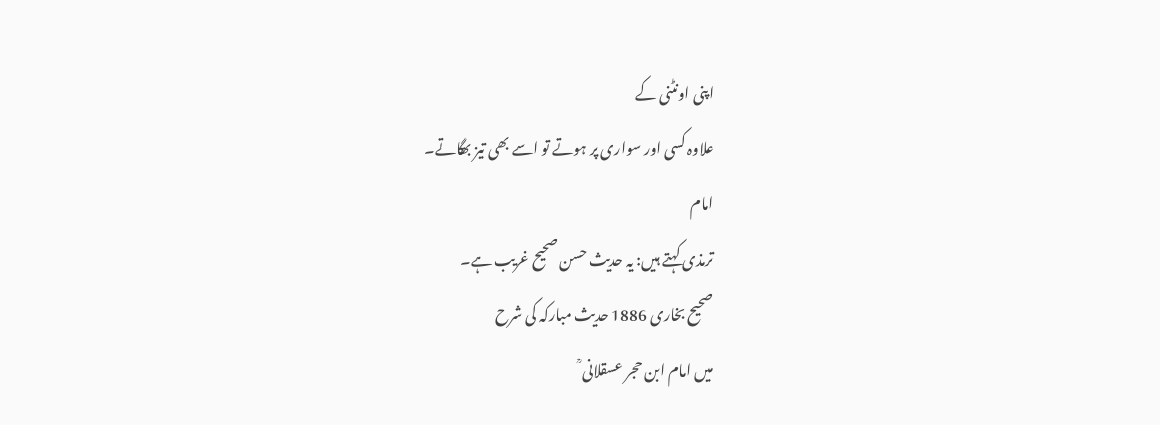اپنی اونٹنی کے
علاوہ کسی اور سواری پر ہوتے تو اسے بھی تیز بھگاتے۔
امام
ترمذی کہتے ہیں: یہ حدیث حسن صحیح غریب ہے۔
صحیح بخاری 1886 حدیث مبارکہ کی شرح
میں امام ابن حجر عسقلانی ؒ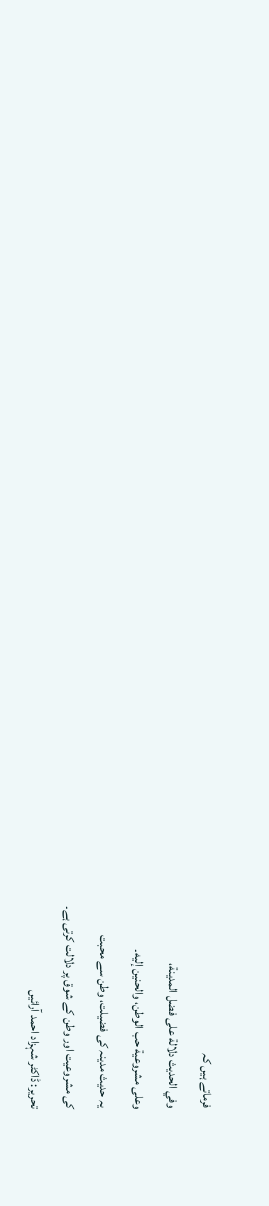فرماتے ہیں کہ
وفي الحديث دلالة على فضل المدينة،
وعلى مشروعية حب الوطن، والحنين إليه۔
یہ حدیث مدینہ کی فضیلت، وطن سے محبت
کی مشروعیت اور وطن کے شوق پر دلالت کرتی ہے۔
تحریر: ڈاکٹر شہزاد احمد آرائیں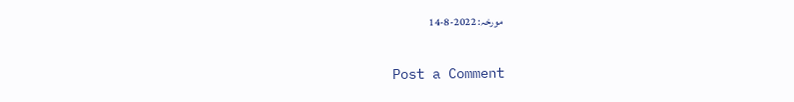مورخہ: 2022-8-14

Post a Comment